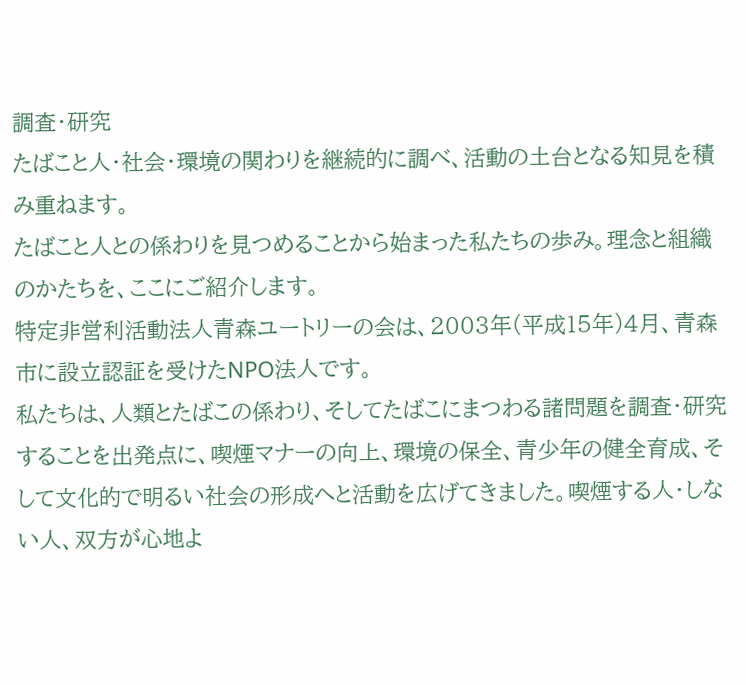調査・研究
たばこと人・社会・環境の関わりを継続的に調べ、活動の土台となる知見を積み重ねます。
たばこと人との係わりを見つめることから始まった私たちの歩み。理念と組織のかたちを、ここにご紹介します。
特定非営利活動法人青森ユートリーの会は、2003年(平成15年)4月、青森市に設立認証を受けたNPO法人です。
私たちは、人類とたばこの係わり、そしてたばこにまつわる諸問題を調査・研究することを出発点に、喫煙マナーの向上、環境の保全、青少年の健全育成、そして文化的で明るい社会の形成へと活動を広げてきました。喫煙する人・しない人、双方が心地よ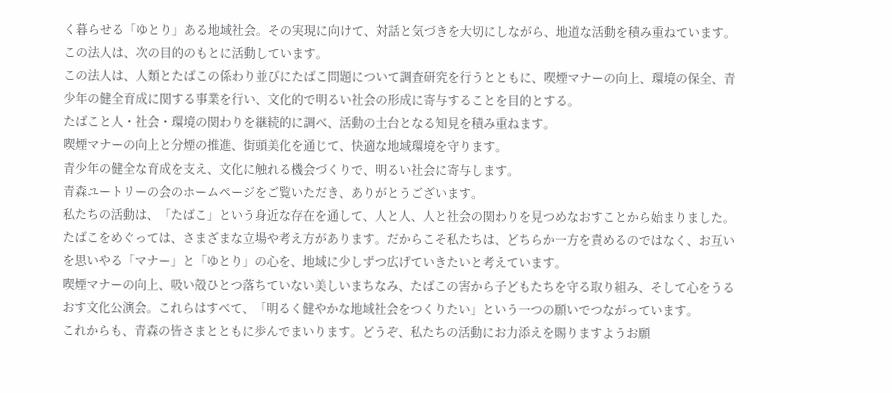く暮らせる「ゆとり」ある地域社会。その実現に向けて、対話と気づきを大切にしながら、地道な活動を積み重ねています。
この法人は、次の目的のもとに活動しています。
この法人は、人類とたばこの係わり並びにたばこ問題について調査研究を行うとともに、喫煙マナーの向上、環境の保全、青少年の健全育成に関する事業を行い、文化的で明るい社会の形成に寄与することを目的とする。
たばこと人・社会・環境の関わりを継続的に調べ、活動の土台となる知見を積み重ねます。
喫煙マナーの向上と分煙の推進、街頭美化を通じて、快適な地域環境を守ります。
青少年の健全な育成を支え、文化に触れる機会づくりで、明るい社会に寄与します。
青森ユートリーの会のホームページをご覧いただき、ありがとうございます。
私たちの活動は、「たばこ」という身近な存在を通して、人と人、人と社会の関わりを見つめなおすことから始まりました。たばこをめぐっては、さまざまな立場や考え方があります。だからこそ私たちは、どちらか一方を責めるのではなく、お互いを思いやる「マナー」と「ゆとり」の心を、地域に少しずつ広げていきたいと考えています。
喫煙マナーの向上、吸い殻ひとつ落ちていない美しいまちなみ、たばこの害から子どもたちを守る取り組み、そして心をうるおす文化公演会。これらはすべて、「明るく健やかな地域社会をつくりたい」という一つの願いでつながっています。
これからも、青森の皆さまとともに歩んでまいります。どうぞ、私たちの活動にお力添えを賜りますようお願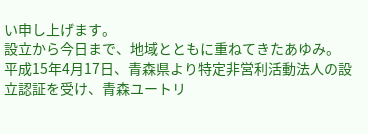い申し上げます。
設立から今日まで、地域とともに重ねてきたあゆみ。
平成15年4月17日、青森県より特定非営利活動法人の設立認証を受け、青森ユートリ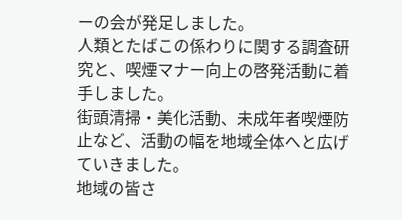ーの会が発足しました。
人類とたばこの係わりに関する調査研究と、喫煙マナー向上の啓発活動に着手しました。
街頭清掃・美化活動、未成年者喫煙防止など、活動の幅を地域全体へと広げていきました。
地域の皆さ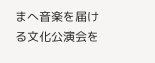まへ音楽を届ける文化公演会を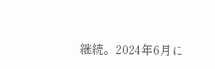継続。2024年6月に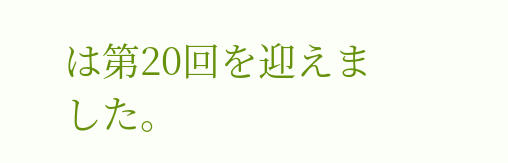は第20回を迎えました。